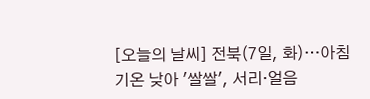[오늘의 날씨] 전북(7일, 화)…아침 기온 낮아 '쌀쌀', 서리·얼음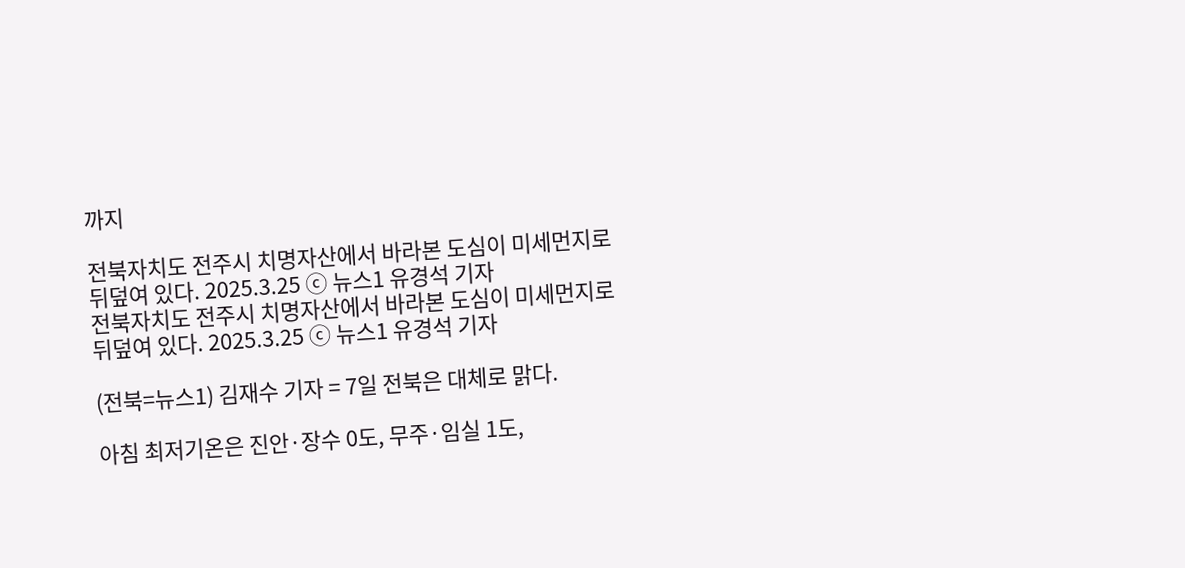까지

전북자치도 전주시 치명자산에서 바라본 도심이 미세먼지로 뒤덮여 있다. 2025.3.25 ⓒ 뉴스1 유경석 기자
전북자치도 전주시 치명자산에서 바라본 도심이 미세먼지로 뒤덮여 있다. 2025.3.25 ⓒ 뉴스1 유경석 기자

(전북=뉴스1) 김재수 기자 = 7일 전북은 대체로 맑다.

아침 최저기온은 진안·장수 0도, 무주·임실 1도,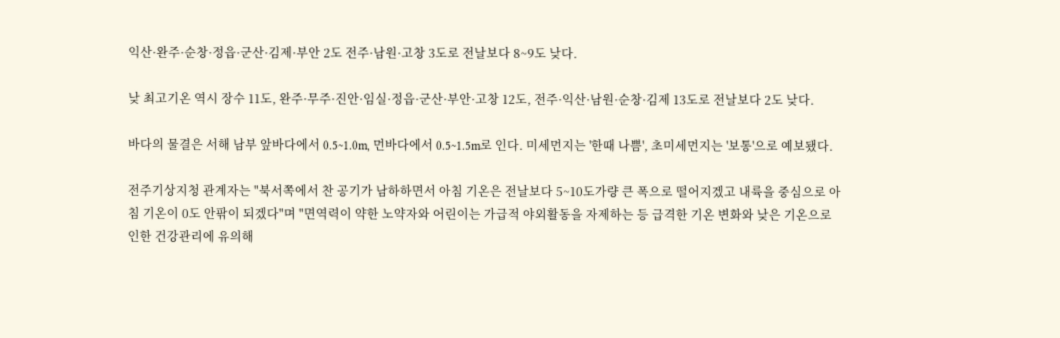익산·완주·순창·정읍·군산·김제·부안 2도 전주·남원·고창 3도로 전날보다 8~9도 낮다.

낮 최고기온 역시 장수 11도, 완주·무주·진안·임실·정읍·군산·부안·고창 12도, 전주·익산·남원·순창·김제 13도로 전날보다 2도 낮다.

바다의 물결은 서해 남부 앞바다에서 0.5~1.0m, 먼바다에서 0.5~1.5m로 인다. 미세먼지는 '한때 나쁨', 초미세먼지는 '보통'으로 예보됐다.

전주기상지청 관계자는 "북서쪽에서 찬 공기가 남하하면서 아침 기온은 전날보다 5~10도가량 큰 폭으로 떨어지겠고 내륙을 중심으로 아침 기온이 0도 안팎이 되겠다"며 "면역력이 약한 노약자와 어린이는 가급적 야외활동을 자제하는 등 급격한 기온 변화와 낮은 기온으로 인한 건강관리에 유의해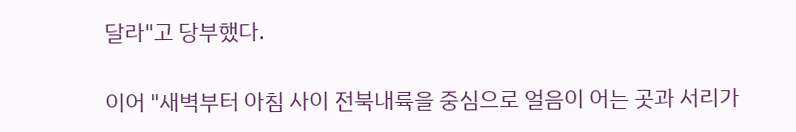달라"고 당부했다.

이어 "새벽부터 아침 사이 전북내륙을 중심으로 얼음이 어는 곳과 서리가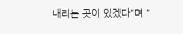내리는 곳이 있겠다"며 "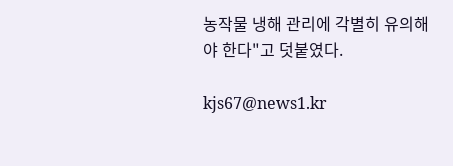농작물 냉해 관리에 각별히 유의해야 한다"고 덧붙였다.

kjs67@news1.kr